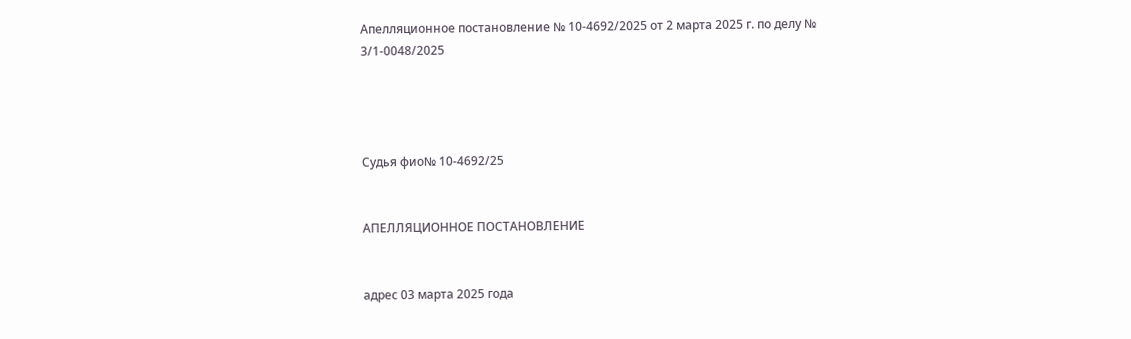Апелляционное постановление № 10-4692/2025 от 2 марта 2025 г. по делу № 3/1-0048/2025




Судья фио№ 10-4692/25


АПЕЛЛЯЦИОННОЕ ПОСТАНОВЛЕНИЕ


адрес 03 марта 2025 года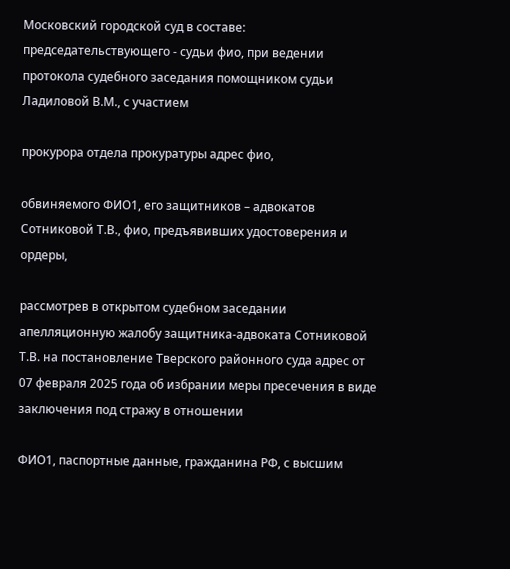Московский городской суд в составе: председательствующего - судьи фио, при ведении протокола судебного заседания помощником судьи Ладиловой В.М., с участием

прокурора отдела прокуратуры адрес фио,

обвиняемого ФИО1, его защитников – адвокатов Сотниковой Т.В., фио, предъявивших удостоверения и ордеры,

рассмотрев в открытом судебном заседании апелляционную жалобу защитника-адвоката Сотниковой Т.В. на постановление Тверского районного суда адрес от 07 февраля 2025 года об избрании меры пресечения в виде заключения под стражу в отношении

ФИО1, паспортные данные, гражданина РФ, с высшим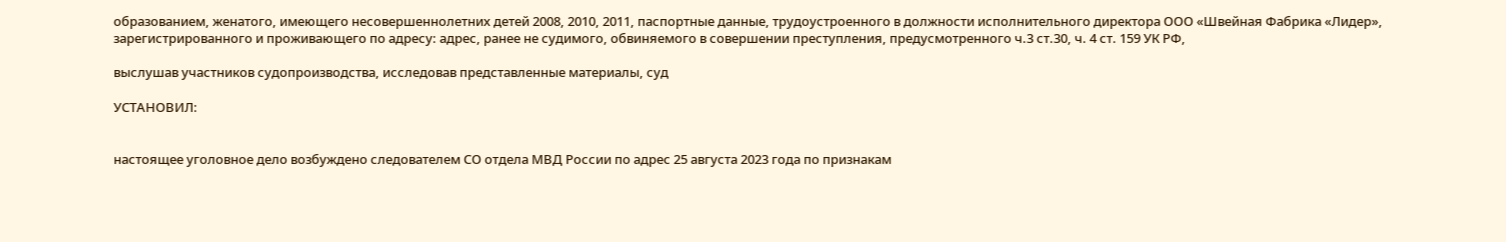образованием, женатого, имеющего несовершеннолетних детей 2008, 2010, 2011, паспортные данные, трудоустроенного в должности исполнительного директора ООО «Швейная Фабрика «Лидер», зарегистрированного и проживающего по адресу: адрес, ранее не судимого, обвиняемого в совершении преступления, предусмотренного ч.3 ст.30, ч. 4 ст. 159 УК РФ,

выслушав участников судопроизводства, исследовав представленные материалы, суд

УСТАНОВИЛ:


настоящее уголовное дело возбуждено следователем СО отдела МВД России по адрес 25 августа 2023 года по признакам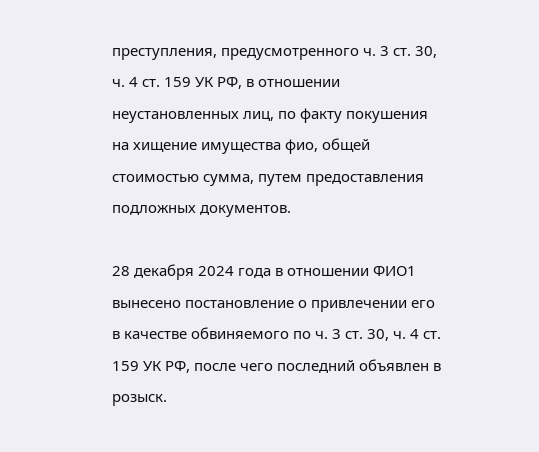преступления, предусмотренного ч. 3 ст. 30, ч. 4 ст. 159 УК РФ, в отношении неустановленных лиц, по факту покушения на хищение имущества фио, общей стоимостью сумма, путем предоставления подложных документов.

28 декабря 2024 года в отношении ФИО1 вынесено постановление о привлечении его в качестве обвиняемого по ч. 3 ст. 30, ч. 4 ст. 159 УК РФ, после чего последний объявлен в розыск.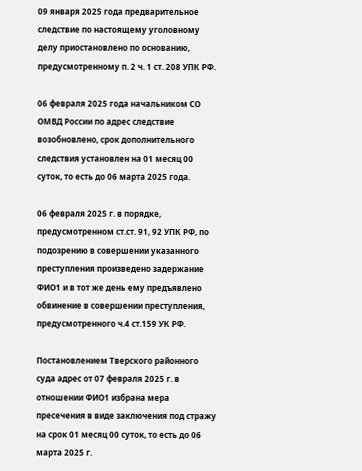09 января 2025 года предварительное следствие по настоящему уголовному делу приостановлено по основанию, предусмотренному п. 2 ч. 1 ст. 208 УПК РФ.

06 февраля 2025 года начальником СО ОМВД России по адрес следствие возобновлено, срок дополнительного следствия установлен на 01 месяц 00 суток, то есть до 06 марта 2025 года.

06 февраля 2025 г. в порядке, предусмотренном ст.ст. 91, 92 УПК РФ, по подозрению в совершении указанного преступления произведено задержание ФИО1 и в тот же день ему предъявлено обвинение в совершении преступления, предусмотренного ч.4 ст.159 УК РФ.

Постановлением Тверского районного суда адрес от 07 февраля 2025 г. в отношении ФИО1 избрана мера пресечения в виде заключения под стражу на срок 01 месяц 00 суток, то есть до 06 марта 2025 г.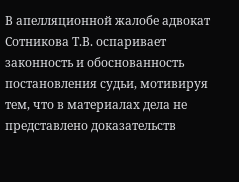В апелляционной жалобе адвокат Сотникова Т.В. оспаривает законность и обоснованность постановления судьи, мотивируя тем, что в материалах дела не представлено доказательств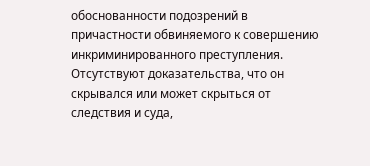обоснованности подозрений в причастности обвиняемого к совершению инкриминированного преступления. Отсутствуют доказательства, что он скрывался или может скрыться от следствия и суда,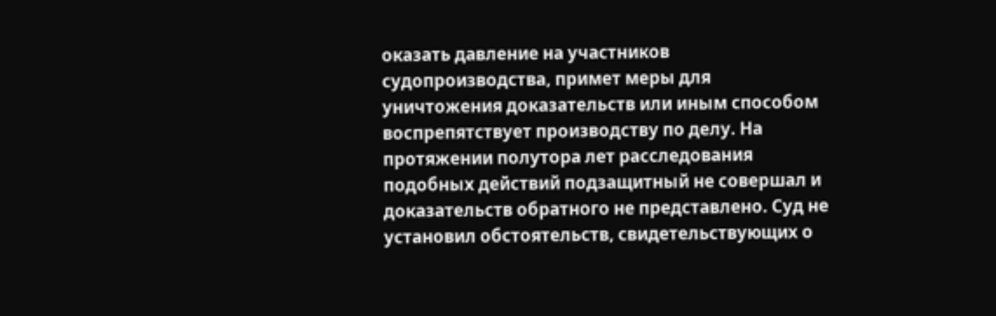оказать давление на участников судопроизводства, примет меры для уничтожения доказательств или иным способом воспрепятствует производству по делу. На протяжении полутора лет расследования подобных действий подзащитный не совершал и доказательств обратного не представлено. Суд не установил обстоятельств, свидетельствующих о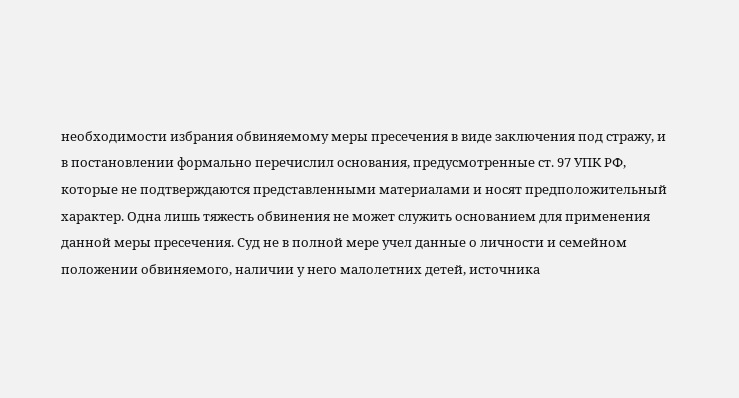необходимости избрания обвиняемому меры пресечения в виде заключения под стражу, и в постановлении формально перечислил основания, предусмотренные ст. 97 УПК РФ, которые не подтверждаются представленными материалами и носят предположительный характер. Одна лишь тяжесть обвинения не может служить основанием для применения данной меры пресечения. Суд не в полной мере учел данные о личности и семейном положении обвиняемого, наличии у него малолетних детей, источника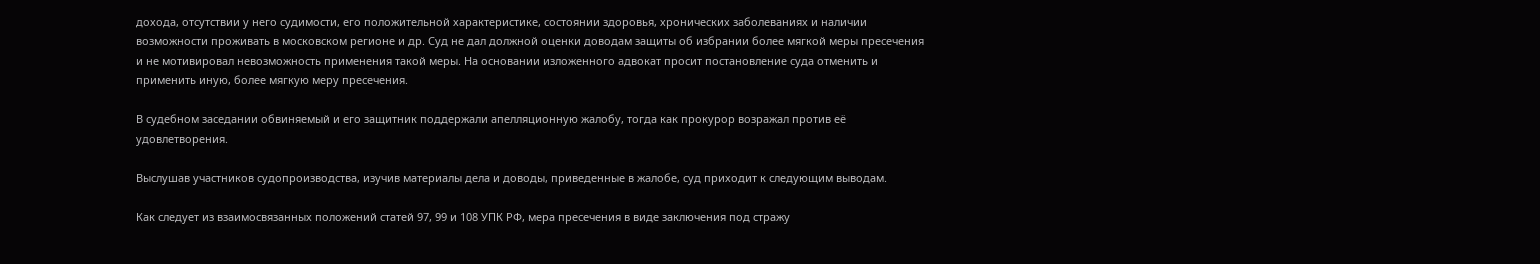дохода, отсутствии у него судимости, его положительной характеристике, состоянии здоровья, хронических заболеваниях и наличии возможности проживать в московском регионе и др. Суд не дал должной оценки доводам защиты об избрании более мягкой меры пресечения и не мотивировал невозможность применения такой меры. На основании изложенного адвокат просит постановление суда отменить и применить иную, более мягкую меру пресечения.

В судебном заседании обвиняемый и его защитник поддержали апелляционную жалобу, тогда как прокурор возражал против её удовлетворения.

Выслушав участников судопроизводства, изучив материалы дела и доводы, приведенные в жалобе, суд приходит к следующим выводам.

Как следует из взаимосвязанных положений статей 97, 99 и 108 УПК РФ, мера пресечения в виде заключения под стражу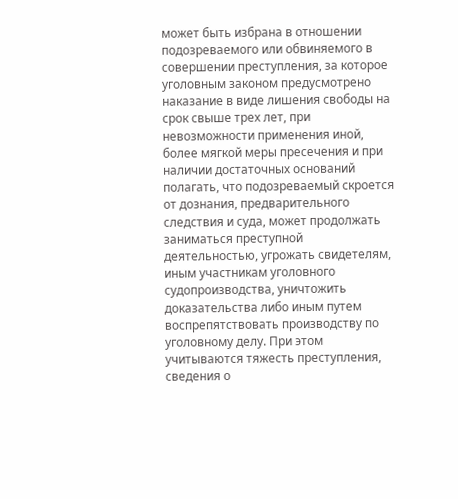может быть избрана в отношении подозреваемого или обвиняемого в совершении преступления, за которое уголовным законом предусмотрено наказание в виде лишения свободы на срок свыше трех лет, при невозможности применения иной, более мягкой меры пресечения и при наличии достаточных оснований полагать, что подозреваемый скроется от дознания, предварительного следствия и суда, может продолжать заниматься преступной деятельностью, угрожать свидетелям, иным участникам уголовного судопроизводства, уничтожить доказательства либо иным путем воспрепятствовать производству по уголовному делу. При этом учитываются тяжесть преступления, сведения о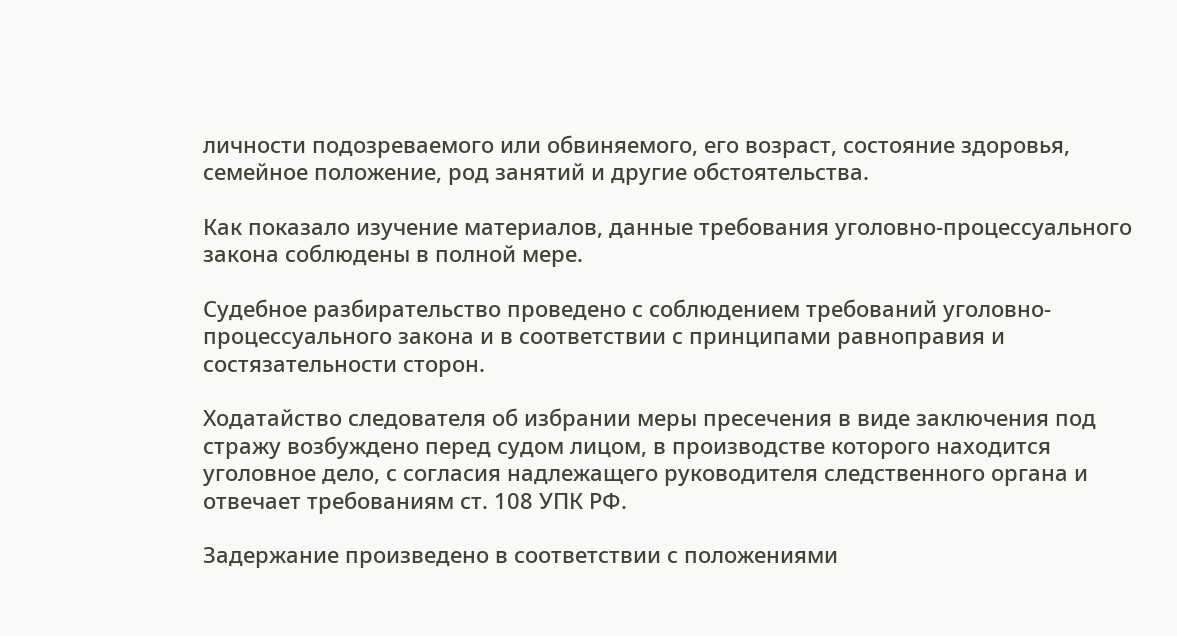личности подозреваемого или обвиняемого, его возраст, состояние здоровья, семейное положение, род занятий и другие обстоятельства.

Как показало изучение материалов, данные требования уголовно-процессуального закона соблюдены в полной мере.

Судебное разбирательство проведено с соблюдением требований уголовно-процессуального закона и в соответствии с принципами равноправия и состязательности сторон.

Ходатайство следователя об избрании меры пресечения в виде заключения под стражу возбуждено перед судом лицом, в производстве которого находится уголовное дело, с согласия надлежащего руководителя следственного органа и отвечает требованиям ст. 108 УПК РФ.

Задержание произведено в соответствии с положениями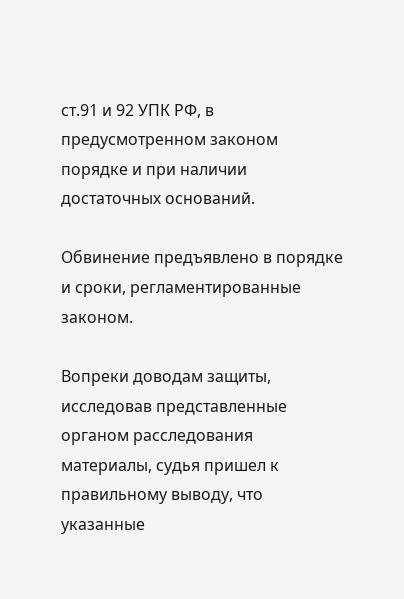ст.91 и 92 УПК РФ, в предусмотренном законом порядке и при наличии достаточных оснований.

Обвинение предъявлено в порядке и сроки, регламентированные законом.

Вопреки доводам защиты, исследовав представленные органом расследования материалы, судья пришел к правильному выводу, что указанные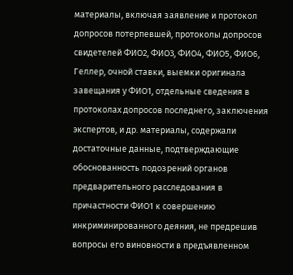материалы, включая заявление и протокол допросов потерпевшей, протоколы допросов свидетелей ФИО2, ФИО3, ФИО4, ФИО5, ФИО6, Геллер, очной ставки, выемки оригинала завещания у ФИО1, отдельные сведения в протоколах допросов последнего, заключения экспертов, и др. материалы, содержали достаточные данные, подтверждающие обоснованность подозрений органов предварительного расследования в причастности ФИО1 к совершению инкриминированного деяния, не предрешив вопросы его виновности в предъявленном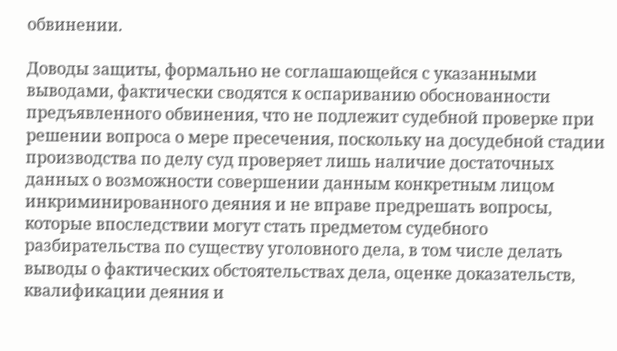обвинении.

Доводы защиты, формально не соглашающейся с указанными выводами, фактически сводятся к оспариванию обоснованности предъявленного обвинения, что не подлежит судебной проверке при решении вопроса о мере пресечения, поскольку на досудебной стадии производства по делу суд проверяет лишь наличие достаточных данных о возможности совершении данным конкретным лицом инкриминированного деяния и не вправе предрешать вопросы, которые впоследствии могут стать предметом судебного разбирательства по существу уголовного дела, в том числе делать выводы о фактических обстоятельствах дела, оценке доказательств, квалификации деяния и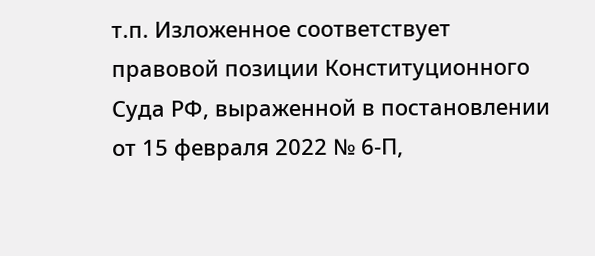т.п. Изложенное соответствует правовой позиции Конституционного Суда РФ, выраженной в постановлении от 15 февраля 2022 № 6-П,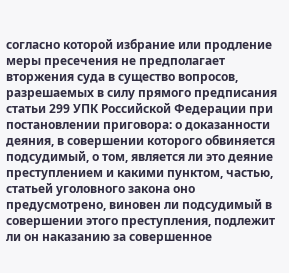согласно которой избрание или продление меры пресечения не предполагает вторжения суда в существо вопросов, разрешаемых в силу прямого предписания статьи 299 УПК Российской Федерации при постановлении приговора: о доказанности деяния, в совершении которого обвиняется подсудимый, о том, является ли это деяние преступлением и какими пунктом, частью, статьей уголовного закона оно предусмотрено, виновен ли подсудимый в совершении этого преступления, подлежит ли он наказанию за совершенное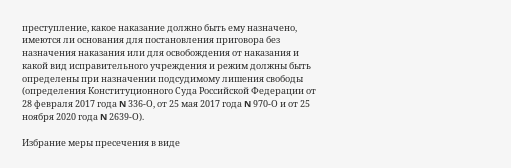преступление, какое наказание должно быть ему назначено, имеются ли основания для постановления приговора без назначения наказания или для освобождения от наказания и какой вид исправительного учреждения и режим должны быть определены при назначении подсудимому лишения свободы (определения Конституционного Суда Российской Федерации от 28 февраля 2017 года N 336-О, от 25 мая 2017 года N 970-О и от 25 ноября 2020 года N 2639-О).

Избрание меры пресечения в виде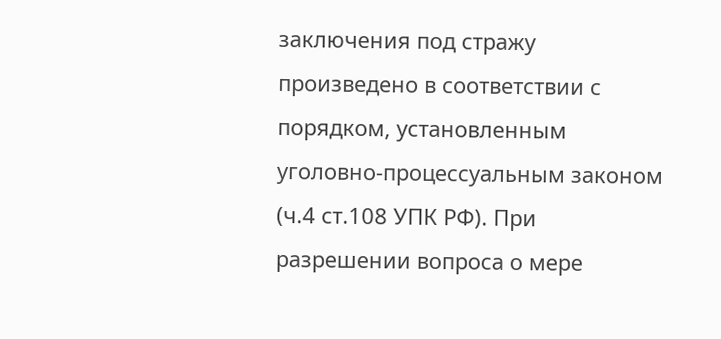заключения под стражу произведено в соответствии с порядком, установленным уголовно-процессуальным законом (ч.4 ст.108 УПК РФ). При разрешении вопроса о мере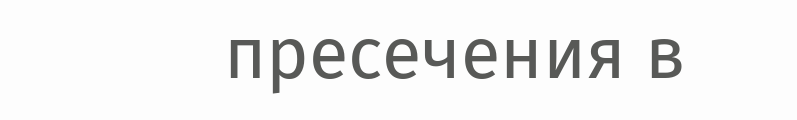пресечения в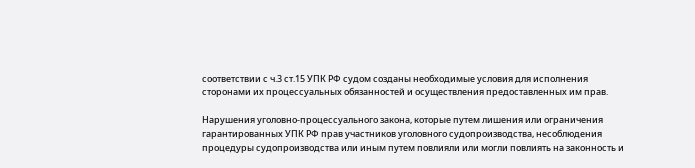соответствии с ч.3 ст.15 УПК РФ судом созданы необходимые условия для исполнения сторонами их процессуальных обязанностей и осуществления предоставленных им прав.

Нарушения уголовно-процессуального закона, которые путем лишения или ограничения гарантированных УПК РФ прав участников уголовного судопроизводства, несоблюдения процедуры судопроизводства или иным путем повлияли или могли повлиять на законность и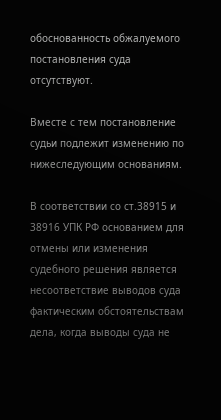обоснованность обжалуемого постановления суда отсутствуют.

Вместе с тем постановление судьи подлежит изменению по нижеследующим основаниям.

В соответствии со ст.38915 и 38916 УПК РФ основанием для отмены или изменения судебного решения является несоответствие выводов суда фактическим обстоятельствам дела, когда выводы суда не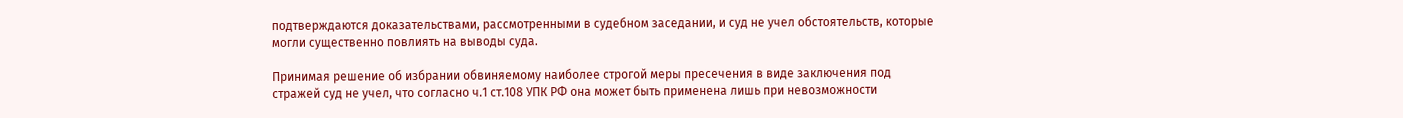подтверждаются доказательствами, рассмотренными в судебном заседании, и суд не учел обстоятельств, которые могли существенно повлиять на выводы суда.

Принимая решение об избрании обвиняемому наиболее строгой меры пресечения в виде заключения под стражей суд не учел, что согласно ч.1 ст.108 УПК РФ она может быть применена лишь при невозможности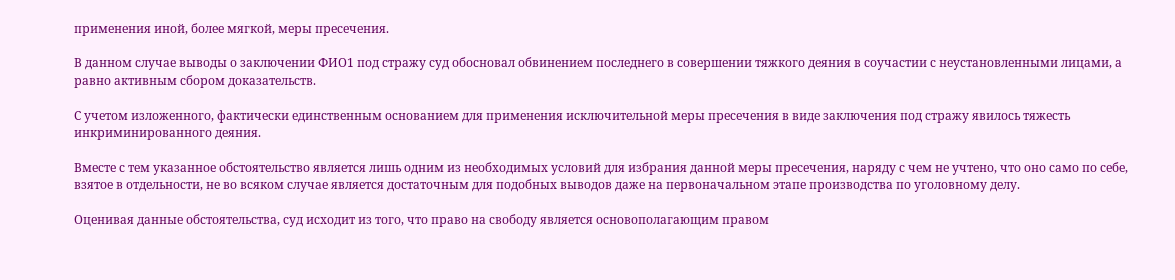применения иной, более мягкой, меры пресечения.

В данном случае выводы о заключении ФИО1 под стражу суд обосновал обвинением последнего в совершении тяжкого деяния в соучастии с неустановленными лицами, а равно активным сбором доказательств.

С учетом изложенного, фактически единственным основанием для применения исключительной меры пресечения в виде заключения под стражу явилось тяжесть инкриминированного деяния.

Вместе с тем указанное обстоятельство является лишь одним из необходимых условий для избрания данной меры пресечения, наряду с чем не учтено, что оно само по себе, взятое в отдельности, не во всяком случае является достаточным для подобных выводов даже на первоначальном этапе производства по уголовному делу.

Оценивая данные обстоятельства, суд исходит из того, что право на свободу является основополагающим правом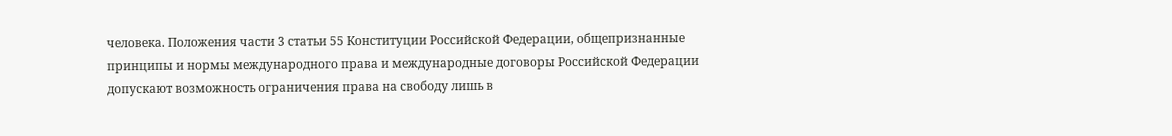человека. Положения части 3 статьи 55 Конституции Российской Федерации, общепризнанные принципы и нормы международного права и международные договоры Российской Федерации допускают возможность ограничения права на свободу лишь в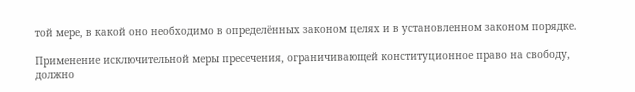той мере, в какой оно необходимо в определённых законом целях и в установленном законом порядке.

Применение исключительной меры пресечения, ограничивающей конституционное право на свободу, должно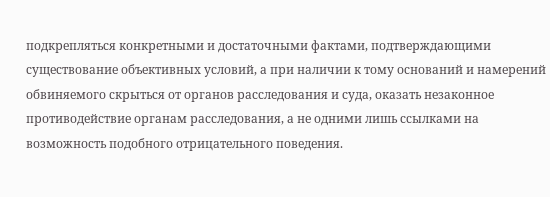подкрепляться конкретными и достаточными фактами, подтверждающими существование объективных условий, а при наличии к тому оснований и намерений обвиняемого скрыться от органов расследования и суда, оказать незаконное противодействие органам расследования, а не одними лишь ссылками на возможность подобного отрицательного поведения.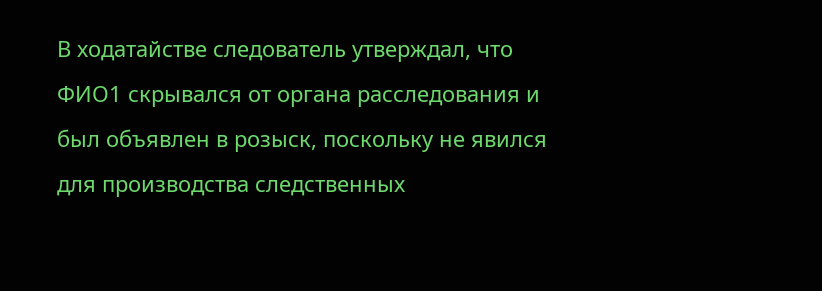В ходатайстве следователь утверждал, что ФИО1 скрывался от органа расследования и был объявлен в розыск, поскольку не явился для производства следственных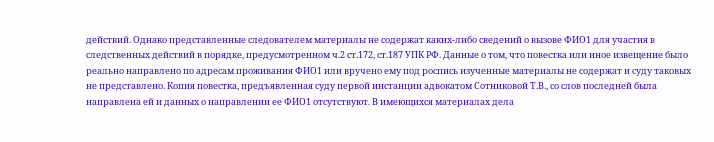действий. Однако представленные следователем материалы не содержат каких-либо сведений о вызове ФИО1 для участия в следственных действий в порядке, предусмотренном ч.2 ст.172, ст.187 УПК РФ. Данные о том, что повестка или иное извещение было реально направлено по адресам проживания ФИО1 или вручено ему под роспись изученные материалы не содержат и суду таковых не представлено. Копия повестка, предъявленная суду первой инстанции адвокатом Сотниковой Т.В., со слов последней была направлена ей и данных о направлении ее ФИО1 отсутствуют. В имеющихся материалах дела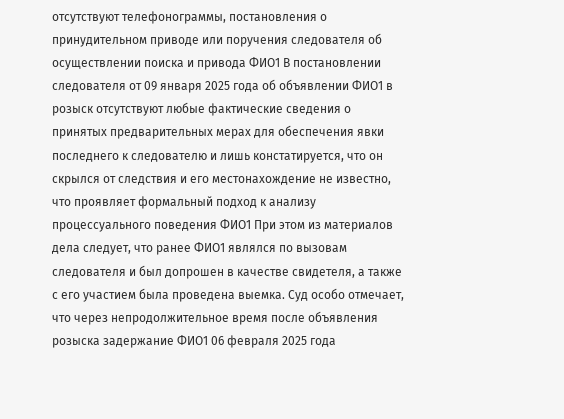отсутствуют телефонограммы, постановления о принудительном приводе или поручения следователя об осуществлении поиска и привода ФИО1 В постановлении следователя от 09 января 2025 года об объявлении ФИО1 в розыск отсутствуют любые фактические сведения о принятых предварительных мерах для обеспечения явки последнего к следователю и лишь констатируется, что он скрылся от следствия и его местонахождение не известно, что проявляет формальный подход к анализу процессуального поведения ФИО1 При этом из материалов дела следует, что ранее ФИО1 являлся по вызовам следователя и был допрошен в качестве свидетеля, а также с его участием была проведена выемка. Суд особо отмечает, что через непродолжительное время после объявления розыска задержание ФИО1 06 февраля 2025 года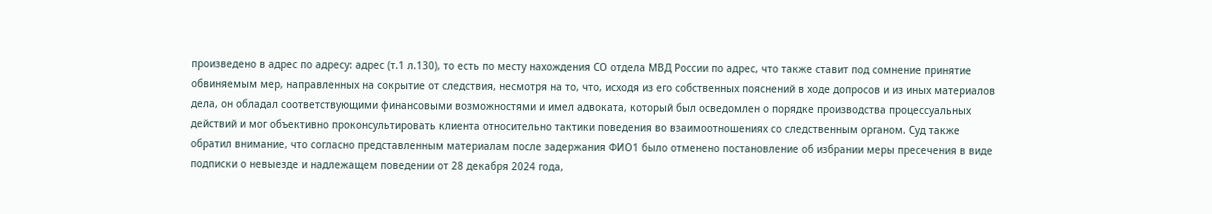произведено в адрес по адресу: адрес (т.1 л.130), то есть по месту нахождения СО отдела МВД России по адрес, что также ставит под сомнение принятие обвиняемым мер, направленных на сокрытие от следствия, несмотря на то, что, исходя из его собственных пояснений в ходе допросов и из иных материалов дела, он обладал соответствующими финансовыми возможностями и имел адвоката, который был осведомлен о порядке производства процессуальных действий и мог объективно проконсультировать клиента относительно тактики поведения во взаимоотношениях со следственным органом. Суд также обратил внимание, что согласно представленным материалам после задержания ФИО1 было отменено постановление об избрании меры пресечения в виде подписки о невыезде и надлежащем поведении от 28 декабря 2024 года,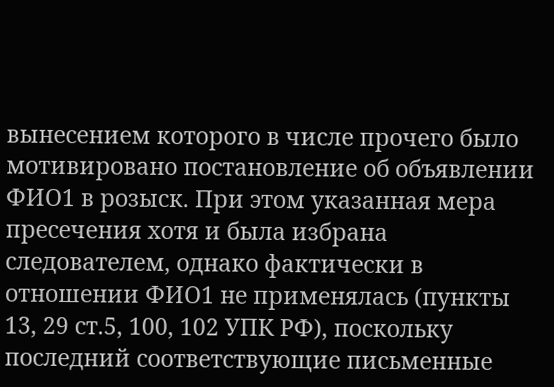вынесением которого в числе прочего было мотивировано постановление об объявлении ФИО1 в розыск. При этом указанная мера пресечения хотя и была избрана следователем, однако фактически в отношении ФИО1 не применялась (пункты 13, 29 ст.5, 100, 102 УПК РФ), поскольку последний соответствующие письменные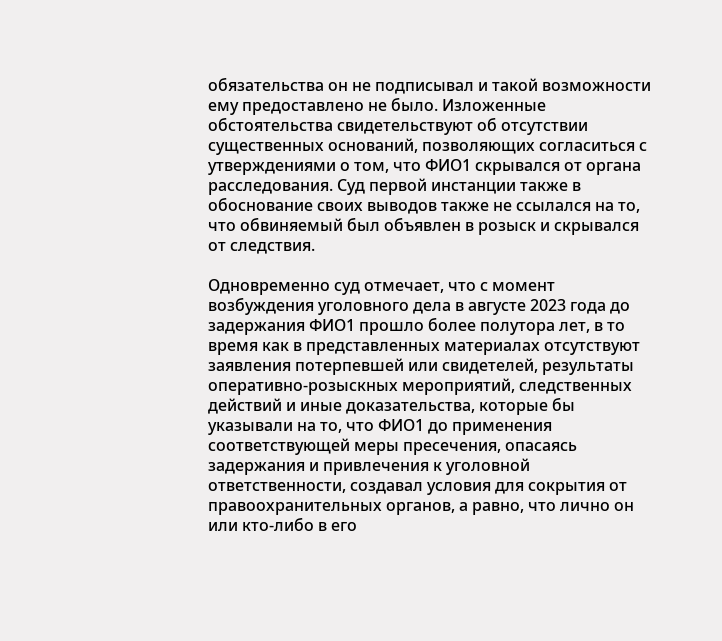обязательства он не подписывал и такой возможности ему предоставлено не было. Изложенные обстоятельства свидетельствуют об отсутствии существенных оснований, позволяющих согласиться с утверждениями о том, что ФИО1 скрывался от органа расследования. Суд первой инстанции также в обоснование своих выводов также не ссылался на то, что обвиняемый был объявлен в розыск и скрывался от следствия.

Одновременно суд отмечает, что с момент возбуждения уголовного дела в августе 2023 года до задержания ФИО1 прошло более полутора лет, в то время как в представленных материалах отсутствуют заявления потерпевшей или свидетелей, результаты оперативно-розыскных мероприятий, следственных действий и иные доказательства, которые бы указывали на то, что ФИО1 до применения соответствующей меры пресечения, опасаясь задержания и привлечения к уголовной ответственности, создавал условия для сокрытия от правоохранительных органов, а равно, что лично он или кто-либо в его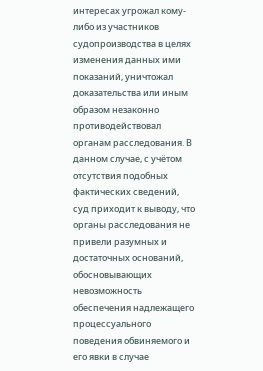интересах угрожал кому-либо из участников судопроизводства в целях изменения данных ими показаний, уничтожал доказательства или иным образом незаконно противодействовал органам расследования. В данном случае, с учётом отсутствия подобных фактических сведений, суд приходит к выводу, что органы расследования не привели разумных и достаточных оснований, обосновывающих невозможность обеспечения надлежащего процессуального поведения обвиняемого и его явки в случае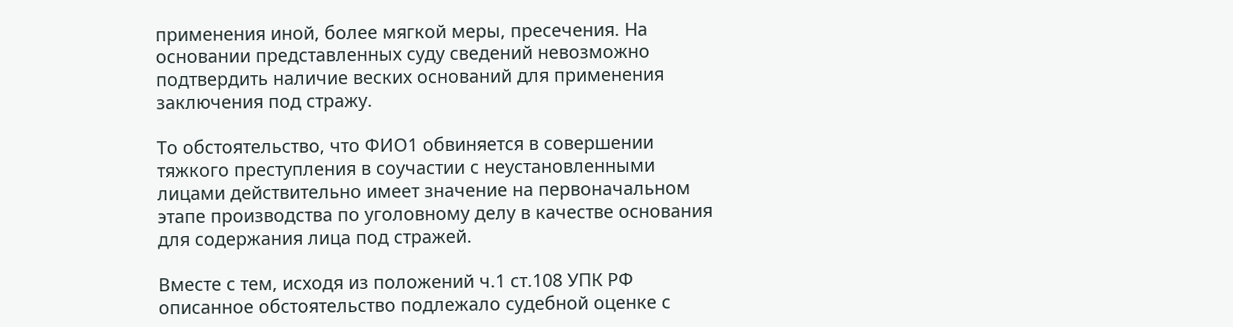применения иной, более мягкой меры, пресечения. На основании представленных суду сведений невозможно подтвердить наличие веских оснований для применения заключения под стражу.

То обстоятельство, что ФИО1 обвиняется в совершении тяжкого преступления в соучастии с неустановленными лицами действительно имеет значение на первоначальном этапе производства по уголовному делу в качестве основания для содержания лица под стражей.

Вместе с тем, исходя из положений ч.1 ст.108 УПК РФ описанное обстоятельство подлежало судебной оценке с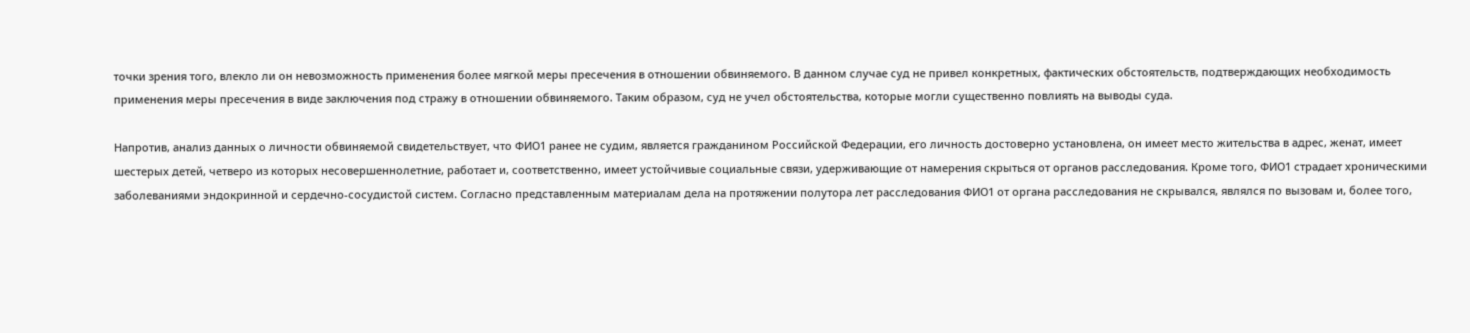точки зрения того, влекло ли он невозможность применения более мягкой меры пресечения в отношении обвиняемого. В данном случае суд не привел конкретных, фактических обстоятельств, подтверждающих необходимость применения меры пресечения в виде заключения под стражу в отношении обвиняемого. Таким образом, суд не учел обстоятельства, которые могли существенно повлиять на выводы суда.

Напротив, анализ данных о личности обвиняемой свидетельствует, что ФИО1 ранее не судим, является гражданином Российской Федерации, его личность достоверно установлена, он имеет место жительства в адрес, женат, имеет шестерых детей, четверо из которых несовершеннолетние, работает и, соответственно, имеет устойчивые социальные связи, удерживающие от намерения скрыться от органов расследования. Кроме того, ФИО1 страдает хроническими заболеваниями эндокринной и сердечно-сосудистой систем. Согласно представленным материалам дела на протяжении полутора лет расследования ФИО1 от органа расследования не скрывался, являлся по вызовам и, более того,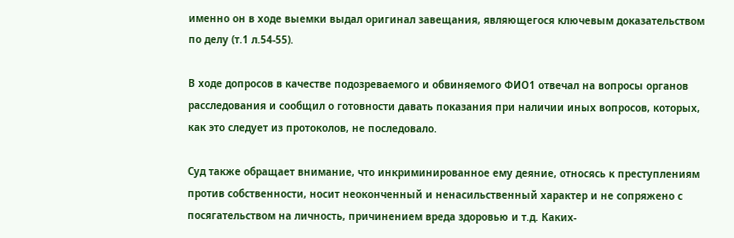именно он в ходе выемки выдал оригинал завещания, являющегося ключевым доказательством по делу (т.1 л.54-55).

В ходе допросов в качестве подозреваемого и обвиняемого ФИО1 отвечал на вопросы органов расследования и сообщил о готовности давать показания при наличии иных вопросов, которых, как это следует из протоколов, не последовало.

Суд также обращает внимание, что инкриминированное ему деяние, относясь к преступлениям против собственности, носит неоконченный и ненасильственный характер и не сопряжено с посягательством на личность, причинением вреда здоровью и т.д. Каких-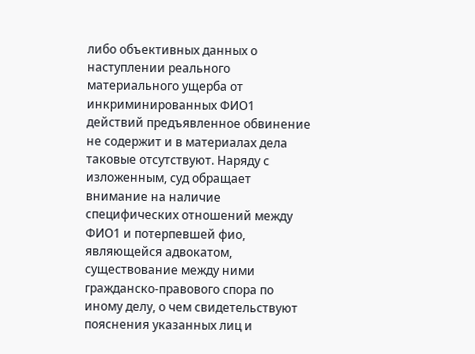либо объективных данных о наступлении реального материального ущерба от инкриминированных ФИО1 действий предъявленное обвинение не содержит и в материалах дела таковые отсутствуют. Наряду с изложенным, суд обращает внимание на наличие специфических отношений между ФИО1 и потерпевшей фио, являющейся адвокатом, существование между ними гражданско-правового спора по иному делу, о чем свидетельствуют пояснения указанных лиц и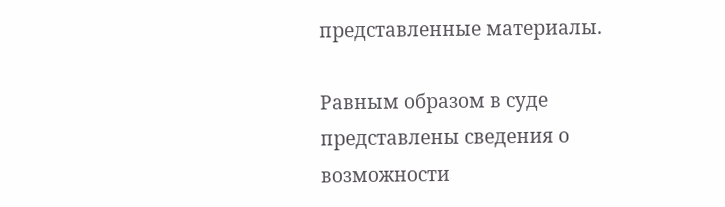представленные материалы.

Равным образом в суде представлены сведения о возможности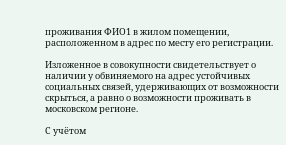проживания ФИО1 в жилом помещении, расположенном в адрес по месту его регистрации.

Изложенное в совокупности свидетельствует о наличии у обвиняемого на адрес устойчивых социальных связей, удерживающих от возможности скрыться, а равно о возможности проживать в московском регионе.

С учётом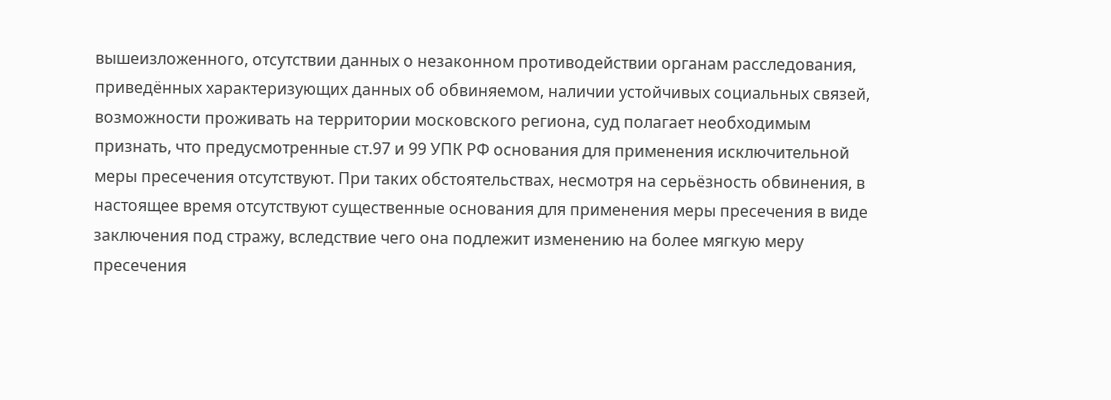вышеизложенного, отсутствии данных о незаконном противодействии органам расследования, приведённых характеризующих данных об обвиняемом, наличии устойчивых социальных связей, возможности проживать на территории московского региона, суд полагает необходимым признать, что предусмотренные ст.97 и 99 УПК РФ основания для применения исключительной меры пресечения отсутствуют. При таких обстоятельствах, несмотря на серьёзность обвинения, в настоящее время отсутствуют существенные основания для применения меры пресечения в виде заключения под стражу, вследствие чего она подлежит изменению на более мягкую меру пресечения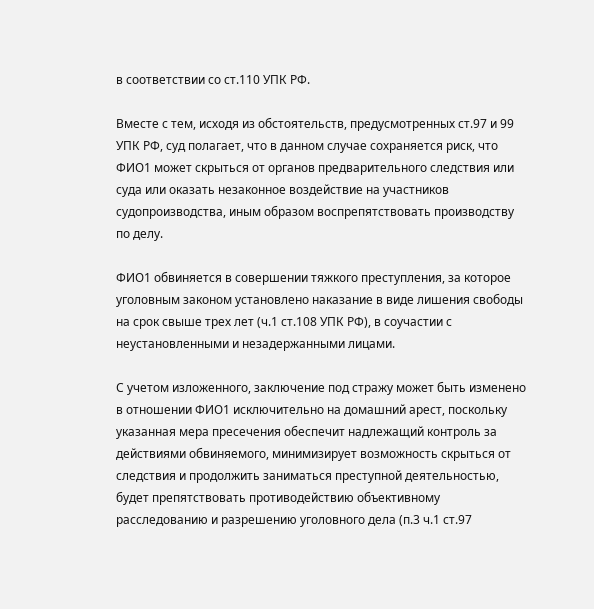в соответствии со ст.110 УПК РФ.

Вместе с тем, исходя из обстоятельств, предусмотренных ст.97 и 99 УПК РФ, суд полагает, что в данном случае сохраняется риск, что ФИО1 может скрыться от органов предварительного следствия или суда или оказать незаконное воздействие на участников судопроизводства, иным образом воспрепятствовать производству по делу.

ФИО1 обвиняется в совершении тяжкого преступления, за которое уголовным законом установлено наказание в виде лишения свободы на срок свыше трех лет (ч.1 ст.108 УПК РФ), в соучастии с неустановленными и незадержанными лицами.

С учетом изложенного, заключение под стражу может быть изменено в отношении ФИО1 исключительно на домашний арест, поскольку указанная мера пресечения обеспечит надлежащий контроль за действиями обвиняемого, минимизирует возможность скрыться от следствия и продолжить заниматься преступной деятельностью, будет препятствовать противодействию объективному расследованию и разрешению уголовного дела (п.3 ч.1 ст.97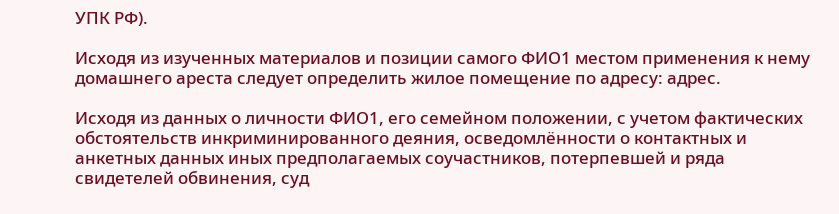УПК РФ).

Исходя из изученных материалов и позиции самого ФИО1 местом применения к нему домашнего ареста следует определить жилое помещение по адресу: адрес.

Исходя из данных о личности ФИО1, его семейном положении, с учетом фактических обстоятельств инкриминированного деяния, осведомлённости о контактных и анкетных данных иных предполагаемых соучастников, потерпевшей и ряда свидетелей обвинения, суд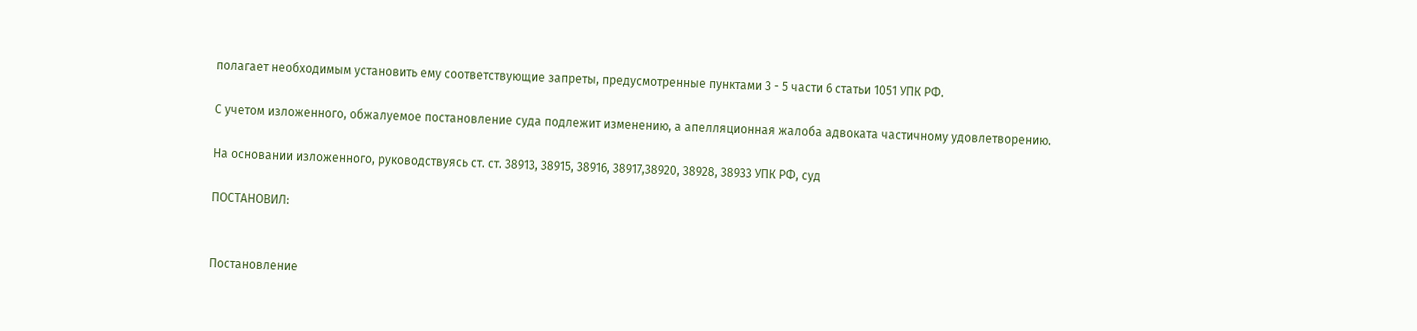полагает необходимым установить ему соответствующие запреты, предусмотренные пунктами 3 - 5 части 6 статьи 1051 УПК РФ.

С учетом изложенного, обжалуемое постановление суда подлежит изменению, а апелляционная жалоба адвоката частичному удовлетворению.

На основании изложенного, руководствуясь ст. ст. 38913, 38915, 38916, 38917,38920, 38928, 38933 УПК РФ, суд

ПОСТАНОВИЛ:


Постановление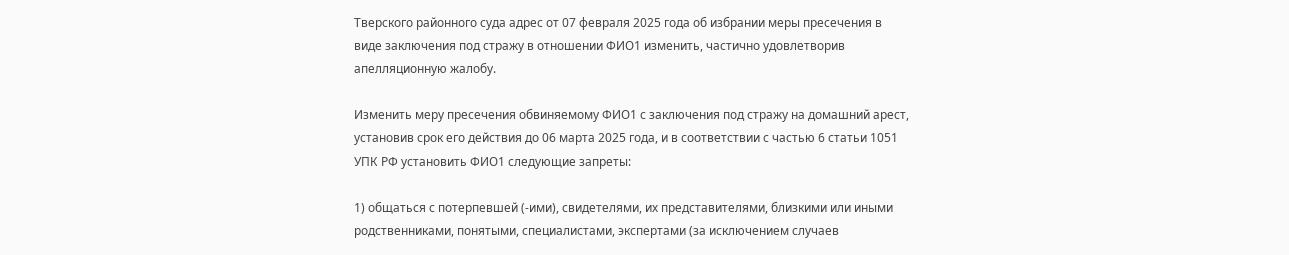Тверского районного суда адрес от 07 февраля 2025 года об избрании меры пресечения в виде заключения под стражу в отношении ФИО1 изменить, частично удовлетворив апелляционную жалобу.

Изменить меру пресечения обвиняемому ФИО1 с заключения под стражу на домашний арест, установив срок его действия до 06 марта 2025 года, и в соответствии с частью 6 статьи 1051 УПК РФ установить ФИО1 следующие запреты:

1) общаться с потерпевшей (-ими), свидетелями, их представителями, близкими или иными родственниками, понятыми, специалистами, экспертами (за исключением случаев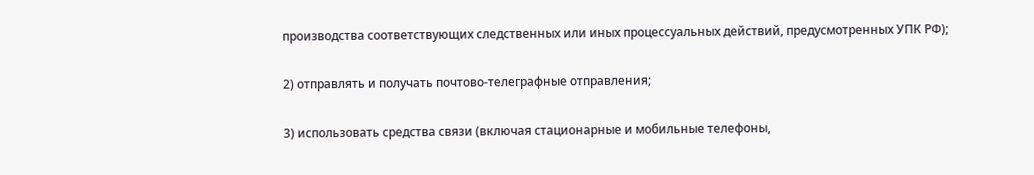производства соответствующих следственных или иных процессуальных действий, предусмотренных УПК РФ);

2) отправлять и получать почтово-телеграфные отправления;

3) использовать средства связи (включая стационарные и мобильные телефоны,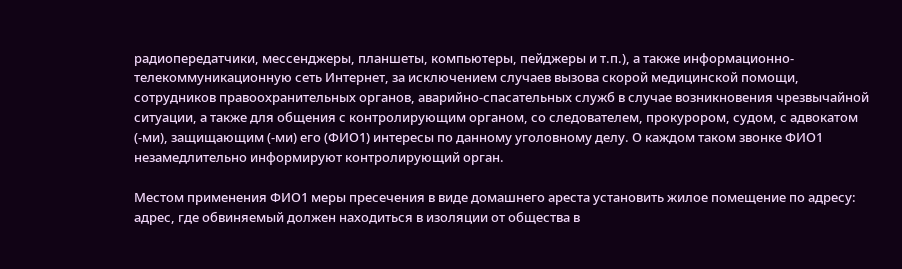радиопередатчики, мессенджеры, планшеты, компьютеры, пейджеры и т.п.), а также информационно-телекоммуникационную сеть Интернет, за исключением случаев вызова скорой медицинской помощи, сотрудников правоохранительных органов, аварийно-спасательных служб в случае возникновения чрезвычайной ситуации, а также для общения с контролирующим органом, со следователем, прокурором, судом, с адвокатом (-ми), защищающим (-ми) его (ФИО1) интересы по данному уголовному делу. О каждом таком звонке ФИО1 незамедлительно информируют контролирующий орган.

Местом применения ФИО1 меры пресечения в виде домашнего ареста установить жилое помещение по адресу: адрес, где обвиняемый должен находиться в изоляции от общества в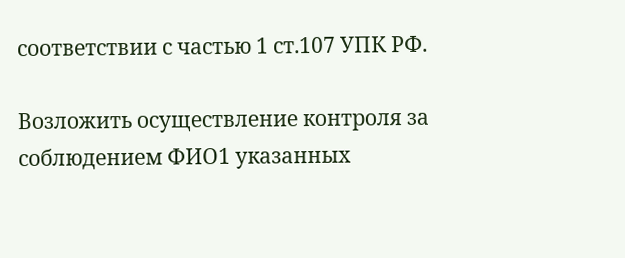соответствии с частью 1 ст.107 УПК РФ.

Возложить осуществление контроля за соблюдением ФИО1 указанных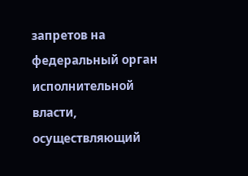запретов на федеральный орган исполнительной власти, осуществляющий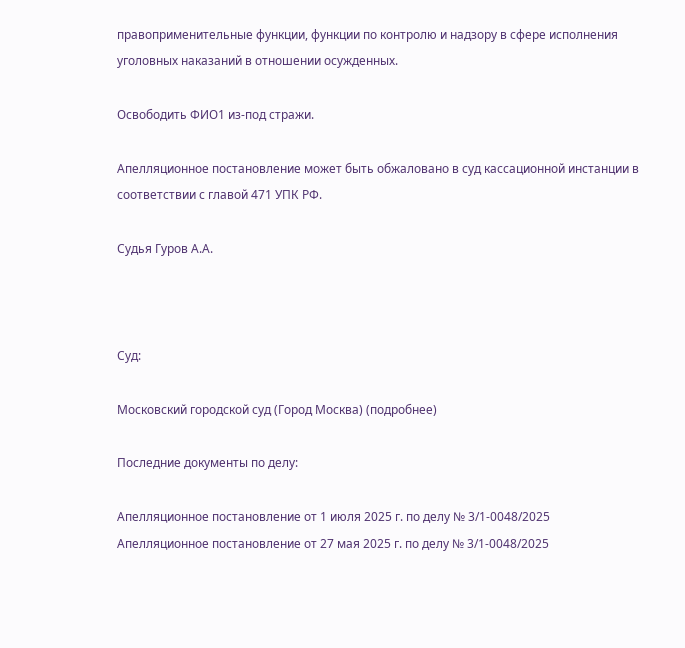правоприменительные функции, функции по контролю и надзору в сфере исполнения уголовных наказаний в отношении осужденных.

Освободить ФИО1 из-под стражи.

Апелляционное постановление может быть обжаловано в суд кассационной инстанции в соответствии с главой 471 УПК РФ.

Судья Гуров А.А.



Суд:

Московский городской суд (Город Москва) (подробнее)

Последние документы по делу:

Апелляционное постановление от 1 июля 2025 г. по делу № 3/1-0048/2025
Апелляционное постановление от 27 мая 2025 г. по делу № 3/1-0048/2025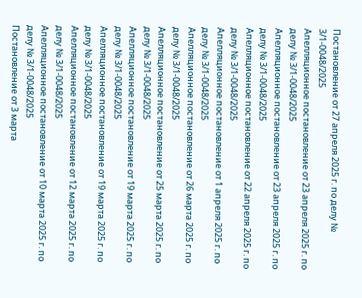Постановление от 27 апреля 2025 г. по делу № 3/1-0048/2025
Апелляционное постановление от 23 апреля 2025 г. по делу № 3/1-0048/2025
Апелляционное постановление от 23 апреля 2025 г. по делу № 3/1-0048/2025
Апелляционное постановление от 22 апреля 2025 г. по делу № 3/1-0048/2025
Апелляционное постановление от 1 апреля 2025 г. по делу № 3/1-0048/2025
Апелляционное постановление от 26 марта 2025 г. по делу № 3/1-0048/2025
Апелляционное постановление от 25 марта 2025 г. по делу № 3/1-0048/2025
Апелляционное постановление от 19 марта 2025 г. по делу № 3/1-0048/2025
Апелляционное постановление от 19 марта 2025 г. по делу № 3/1-0048/2025
Апелляционное постановление от 12 марта 2025 г. по делу № 3/1-0048/2025
Апелляционное постановление от 10 марта 2025 г. по делу № 3/1-0048/2025
Постановление от 3 марта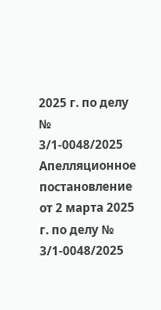2025 г. по делу № 3/1-0048/2025
Апелляционное постановление от 2 марта 2025 г. по делу № 3/1-0048/2025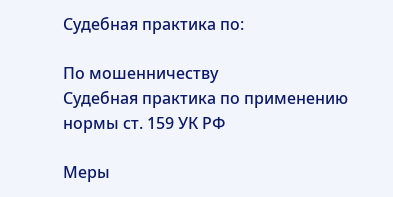Судебная практика по:

По мошенничеству
Судебная практика по применению нормы ст. 159 УК РФ

Меры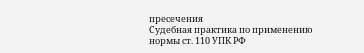пресечения
Судебная практика по применению нормы ст. 110 УПК РФ